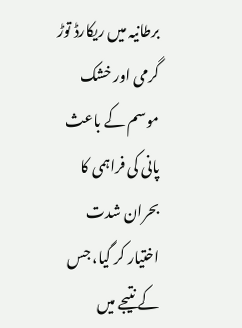برطانیہ میں ریکارڈ توڑ گرمی اور خشک موسم کے باعث پانی کی فراہمی کا بحران شدت اختیار کر گیا، جس کے نتیجے میں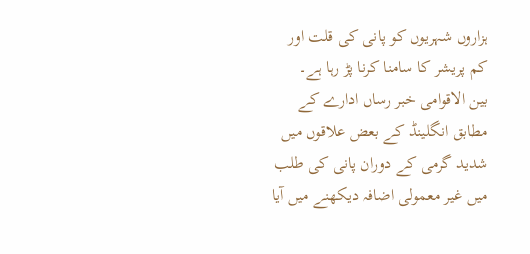ہزاروں شہریوں کو پانی کی قلت اور کم پریشر کا سامنا کرنا پڑ رہا ہے۔
بین الاقوامی خبر رساں ادارے کے مطابق انگلینڈ کے بعض علاقوں میں شدید گرمی کے دوران پانی کی طلب میں غیر معمولی اضافہ دیکھنے میں آیا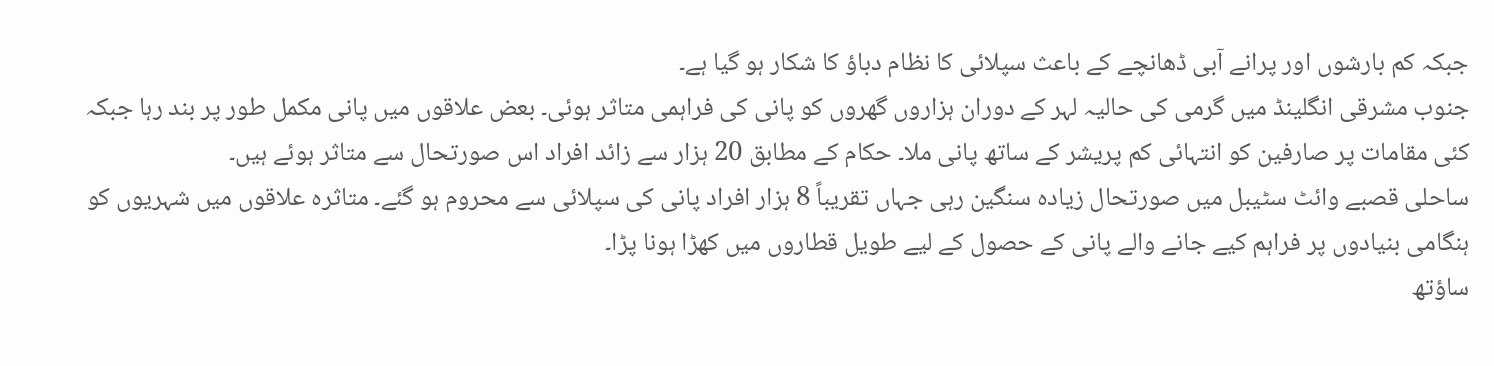جبکہ کم بارشوں اور پرانے آبی ڈھانچے کے باعث سپلائی کا نظام دباؤ کا شکار ہو گیا ہے۔
جنوب مشرقی انگلینڈ میں گرمی کی حالیہ لہر کے دوران ہزاروں گھروں کو پانی کی فراہمی متاثر ہوئی۔ بعض علاقوں میں پانی مکمل طور پر بند رہا جبکہ کئی مقامات پر صارفین کو انتہائی کم پریشر کے ساتھ پانی ملا۔ حکام کے مطابق 20 ہزار سے زائد افراد اس صورتحال سے متاثر ہوئے ہیں۔
ساحلی قصبے وائٹ سٹیبل میں صورتحال زیادہ سنگین رہی جہاں تقریباً 8 ہزار افراد پانی کی سپلائی سے محروم ہو گئے۔ متاثرہ علاقوں میں شہریوں کو ہنگامی بنیادوں پر فراہم کیے جانے والے پانی کے حصول کے لیے طویل قطاروں میں کھڑا ہونا پڑا۔
ساؤتھ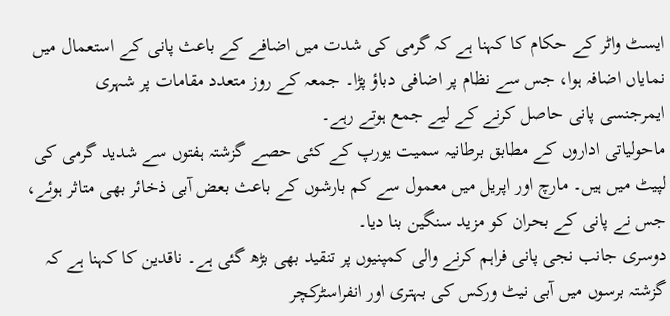ایسٹ واٹر کے حکام کا کہنا ہے کہ گرمی کی شدت میں اضافے کے باعث پانی کے استعمال میں نمایاں اضافہ ہوا، جس سے نظام پر اضافی دباؤ پڑا۔ جمعہ کے روز متعدد مقامات پر شہری ایمرجنسی پانی حاصل کرنے کے لیے جمع ہوتے رہے۔
ماحولیاتی اداروں کے مطابق برطانیہ سمیت یورپ کے کئی حصے گزشتہ ہفتوں سے شدید گرمی کی لپیٹ میں ہیں۔ مارچ اور اپریل میں معمول سے کم بارشوں کے باعث بعض آبی ذخائر بھی متاثر ہوئے، جس نے پانی کے بحران کو مزید سنگین بنا دیا۔
دوسری جانب نجی پانی فراہم کرنے والی کمپنیوں پر تنقید بھی بڑھ گئی ہے۔ ناقدین کا کہنا ہے کہ گزشتہ برسوں میں آبی نیٹ ورکس کی بہتری اور انفراسٹرکچر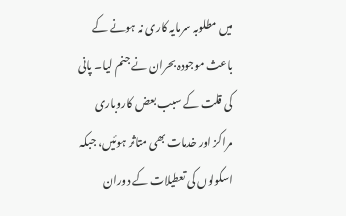میں مطلوبہ سرمایہ کاری نہ ہونے کے باعث موجودہ بحران نے جنم لیا۔ پانی کی قلت کے سبب بعض کاروباری مراکز اور خدمات بھی متاثر ہوئیں، جبکہ اسکولوں کی تعطیلات کے دوران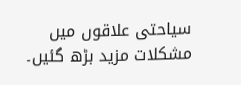سیاحتی علاقوں میں مشکلات مزید بڑھ گئیں۔